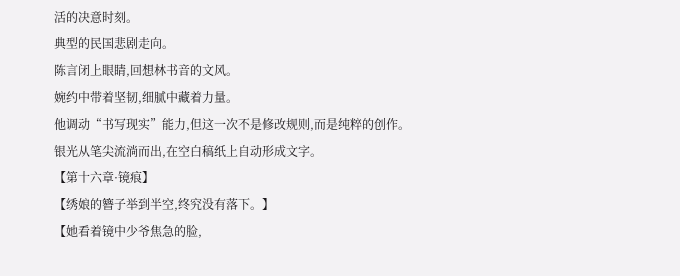活的决意时刻。
典型的民国悲剧走向。
陈言闭上眼睛,回想林书音的文风。
婉约中带着坚韧,细腻中藏着力量。
他调动“书写现实”能力,但这一次不是修改规则,而是纯粹的创作。
银光从笔尖流淌而出,在空白稿纸上自动形成文字。
【第十六章·镜痕】
【绣娘的簪子举到半空,终究没有落下。】
【她看着镜中少爷焦急的脸,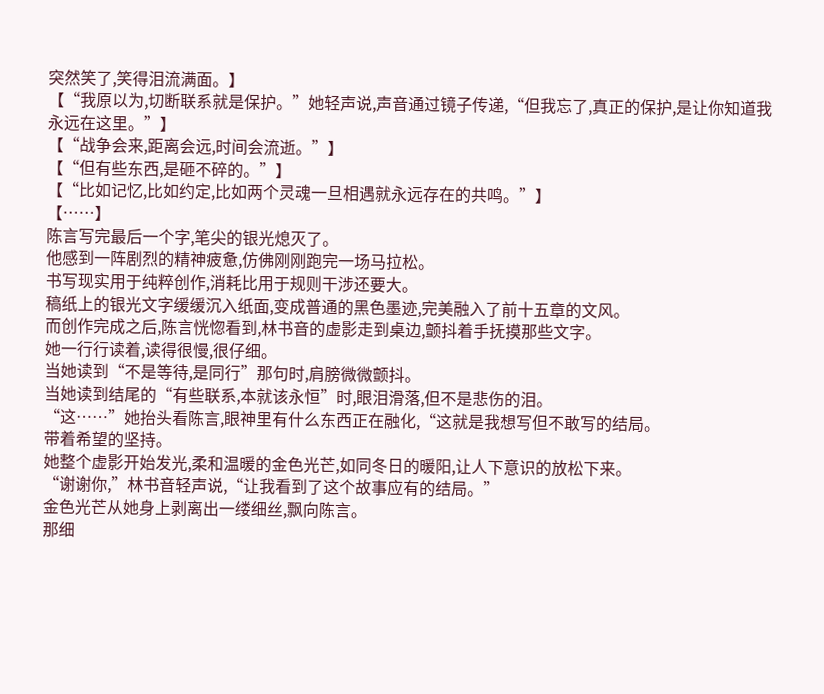突然笑了,笑得泪流满面。】
【“我原以为,切断联系就是保护。”她轻声说,声音通过镜子传递,“但我忘了,真正的保护,是让你知道我永远在这里。”】
【“战争会来,距离会远,时间会流逝。”】
【“但有些东西,是砸不碎的。”】
【“比如记忆,比如约定,比如两个灵魂一旦相遇就永远存在的共鸣。”】
【……】
陈言写完最后一个字,笔尖的银光熄灭了。
他感到一阵剧烈的精神疲惫,仿佛刚刚跑完一场马拉松。
书写现实用于纯粹创作,消耗比用于规则干涉还要大。
稿纸上的银光文字缓缓沉入纸面,变成普通的黑色墨迹,完美融入了前十五章的文风。
而创作完成之后,陈言恍惚看到,林书音的虚影走到桌边,颤抖着手抚摸那些文字。
她一行行读着,读得很慢,很仔细。
当她读到“不是等待,是同行”那句时,肩膀微微颤抖。
当她读到结尾的“有些联系,本就该永恒”时,眼泪滑落,但不是悲伤的泪。
“这……”她抬头看陈言,眼神里有什么东西正在融化,“这就是我想写但不敢写的结局。
带着希望的坚持。
她整个虚影开始发光,柔和温暖的金色光芒,如同冬日的暖阳,让人下意识的放松下来。
“谢谢你,”林书音轻声说,“让我看到了这个故事应有的结局。”
金色光芒从她身上剥离出一缕细丝,飘向陈言。
那细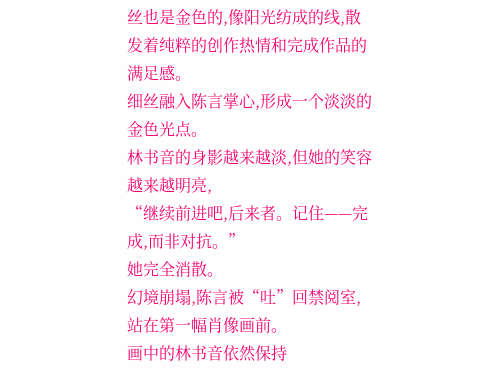丝也是金色的,像阳光纺成的线,散发着纯粹的创作热情和完成作品的满足感。
细丝融入陈言掌心,形成一个淡淡的金色光点。
林书音的身影越来越淡,但她的笑容越来越明亮,
“继续前进吧,后来者。记住——完成,而非对抗。”
她完全消散。
幻境崩塌,陈言被“吐”回禁阅室,站在第一幅肖像画前。
画中的林书音依然保持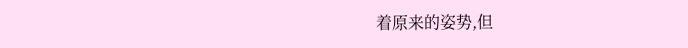着原来的姿势,但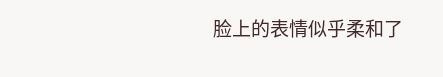脸上的表情似乎柔和了